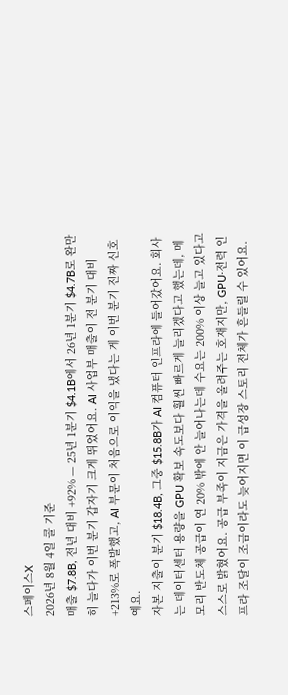스페이스X
2026년 8월 4일 콜 기준
매출 $7.8B, 전년 대비 +92% — 25년 1분기 $4.1B에서 26년 1분기 $4.7B로 완만히 늘다가 이번 분기 갑자기 크게 뛰었어요. AI 사업부 매출이 전 분기 대비 +213%로 폭발했고, AI 부문이 처음으로 이익을 냈다는 게 이번 분기 진짜 신호예요.
자본 지출이 분기 $18.4B, 그중 $15.8B가 AI 컴퓨터 인프라에 들어갔어요. 회사는 데이터센터 용량을 GPU 확보 속도보다 훨씬 빠르게 늘리겠다고 했는데, 메모리 반도체 공급이 연 20% 밖에 안 늘어나는데 수요는 200% 이상 늘고 있다고 스스로 밝혔어요. 공급 부족이 지금은 가격을 올려주는 호재지만, GPU·전력 인프라 조달이 조금이라도 늦어지면 이 급성장 스토리 전체가 흔들릴 수 있어요.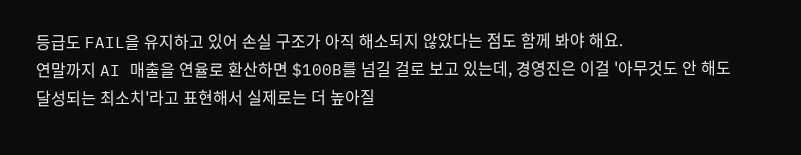등급도 FAIL을 유지하고 있어 손실 구조가 아직 해소되지 않았다는 점도 함께 봐야 해요.
연말까지 AI 매출을 연율로 환산하면 $100B를 넘길 걸로 보고 있는데, 경영진은 이걸 '아무것도 안 해도 달성되는 최소치'라고 표현해서 실제로는 더 높아질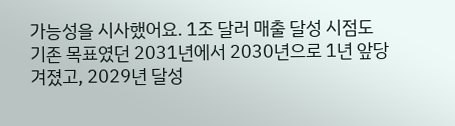가능성을 시사했어요. 1조 달러 매출 달성 시점도 기존 목표였던 2031년에서 2030년으로 1년 앞당겨졌고, 2029년 달성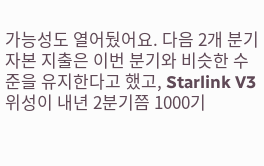가능성도 열어뒀어요. 다음 2개 분기 자본 지출은 이번 분기와 비슷한 수준을 유지한다고 했고, Starlink V3 위성이 내년 2분기쯤 1000기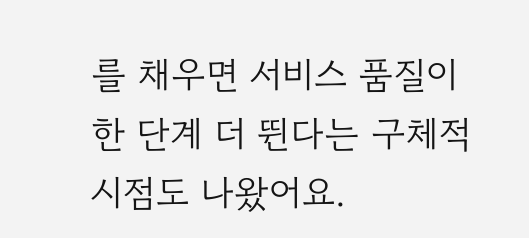를 채우면 서비스 품질이 한 단계 더 뛴다는 구체적 시점도 나왔어요.